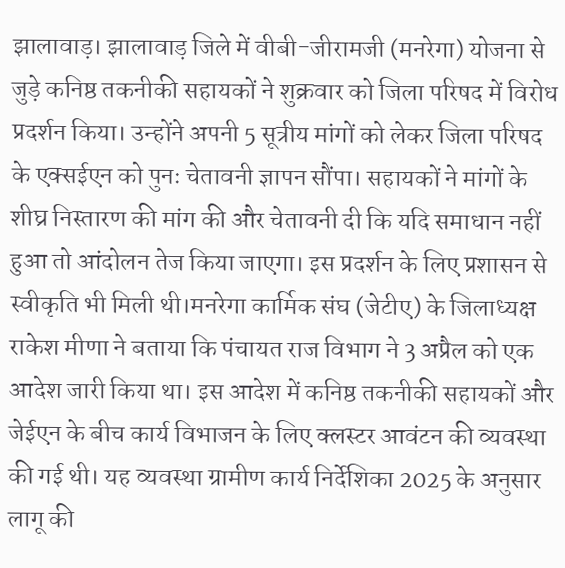झालावाड़। झालावाड़ जिले में वीबी-जीरामजी (मनरेगा) योजना से जुड़े कनिष्ठ तकनीकी सहायकों ने शुक्रवार को जिला परिषद में विरोध प्रदर्शन किया। उन्होंने अपनी 5 सूत्रीय मांगों को लेकर जिला परिषद के एक्सईएन को पुनः चेतावनी ज्ञापन सौंपा। सहायकों ने मांगों के शीघ्र निस्तारण की मांग की और चेतावनी दी कि यदि समाधान नहीं हुआ तो आंदोलन तेज किया जाएगा। इस प्रदर्शन के लिए प्रशासन से स्वीकृति भी मिली थी।मनरेगा कार्मिक संघ (जेटीए) के जिलाध्यक्ष राकेश मीणा ने बताया कि पंचायत राज विभाग ने 3 अप्रैल को एक आदेश जारी किया था। इस आदेश में कनिष्ठ तकनीकी सहायकों और जेईएन के बीच कार्य विभाजन के लिए क्लस्टर आवंटन की व्यवस्था की गई थी। यह व्यवस्था ग्रामीण कार्य निर्देशिका 2025 के अनुसार लागू की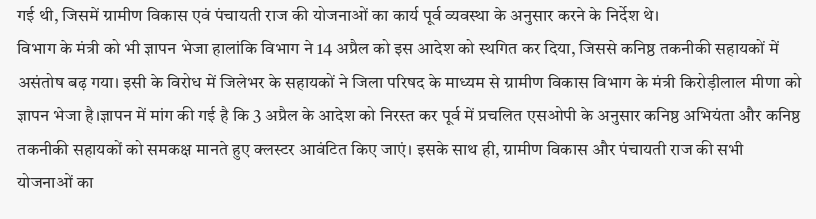गई थी, जिसमें ग्रामीण विकास एवं पंचायती राज की योजनाओं का कार्य पूर्व व्यवस्था के अनुसार करने के निर्देश थे।
विभाग के मंत्री को भी ज्ञापन भेजा हालांकि विभाग ने 14 अप्रैल को इस आदेश को स्थगित कर दिया, जिससे कनिष्ठ तकनीकी सहायकों में असंतोष बढ़ गया। इसी के विरोध में जिलेभर के सहायकों ने जिला परिषद के माध्यम से ग्रामीण विकास विभाग के मंत्री किरोड़ीलाल मीणा को ज्ञापन भेजा है।ज्ञापन में मांग की गई है कि 3 अप्रैल के आदेश को निरस्त कर पूर्व में प्रचलित एसओपी के अनुसार कनिष्ठ अभियंता और कनिष्ठ तकनीकी सहायकों को समकक्ष मानते हुए क्लस्टर आवंटित किए जाएं। इसके साथ ही, ग्रामीण विकास और पंचायती राज की सभी योजनाओं का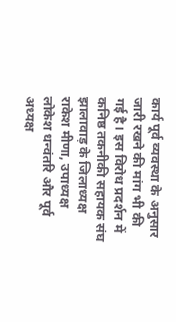कार्य पूर्व व्यवस्था के अनुसार जारी रखने की मांग भी की गई है। इस विरोध प्रदर्शन में कनिष्ठ तकनीकी सहायक संघ झालावाड़ के जिलाध्यक्ष राकेश मीणा, उपाध्यक्ष लोकेश धन्वंतरि और पूर्व अध्यक्ष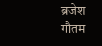ब्रजेश गौतम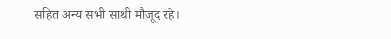सहित अन्य सभी साथी मौजूद रहे।